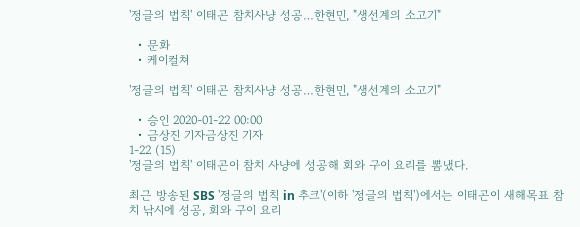'정글의 법칙' 이태곤 참치사냥 성공…한현민, "생선계의 소고기"

  • 문화
  • 케이컬쳐

'정글의 법칙' 이태곤 참치사냥 성공…한현민, "생선계의 소고기"

  • 승인 2020-01-22 00:00
  • 금상진 기자금상진 기자
1-22 (15)
'정글의 법칙' 이태곤이 참치 사냥에 성공해 회와 구이 요리를 뽐냈다.

최근 방송된 SBS '정글의 법칙 in 추크'(이하 '정글의 법칙')에서는 이태곤이 새해목표 참치 낚시에 성공, 회와 구이 요리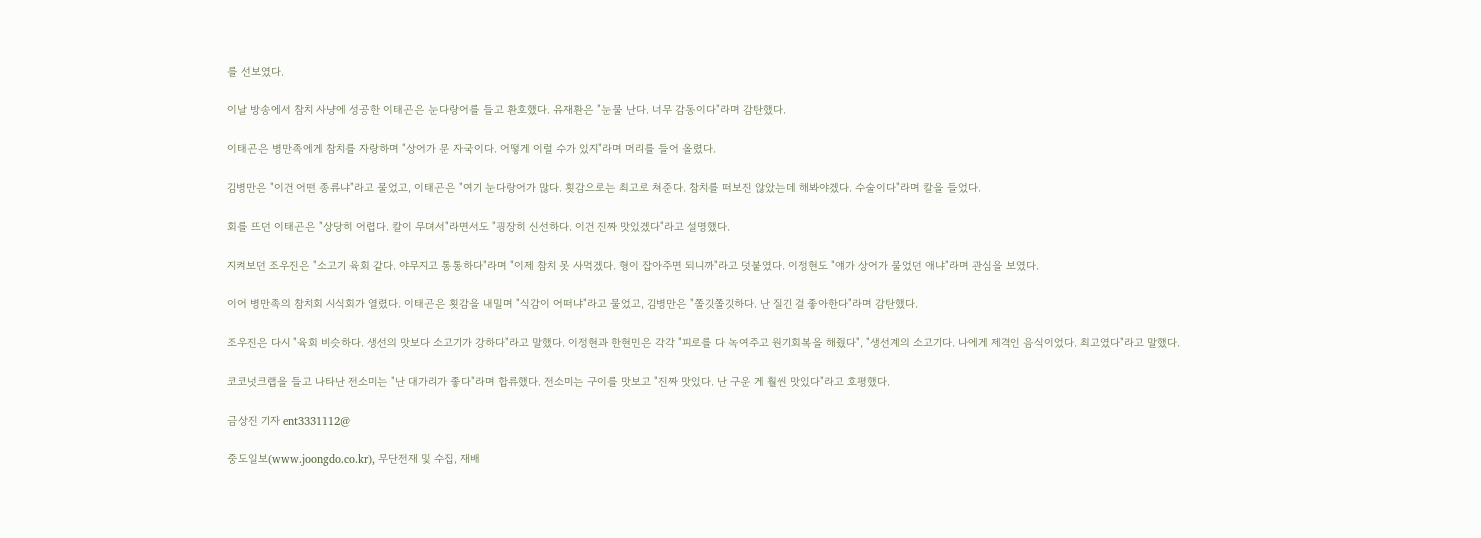를 선보였다.

이날 방송에서 참치 사냥에 성공한 이태곤은 눈다랑어를 들고 환호했다. 유재환은 "눈물 난다. 너무 감동이다"라며 감탄했다.

이태곤은 병만족에게 참치를 자랑하며 "상어가 문 자국이다. 어떻게 이럴 수가 있지"라며 머리를 들어 올렸다.

김병만은 "이건 어떤 종류냐"라고 물었고, 이태곤은 "여기 눈다랑어가 많다. 횟감으로는 최고로 쳐준다. 참치를 떠보진 않았는데 해봐야겠다. 수술이다"라며 칼을 들었다.

회를 뜨던 이태곤은 "상당히 어렵다. 칼이 무뎌서"라면서도 "굉장히 신선하다. 이건 진짜 맛있겠다"라고 설명했다.

지켜보던 조우진은 "소고기 육회 같다. 야무지고 통통하다"라며 "이제 참치 못 사먹겠다. 형이 잡아주면 되니까"라고 덧붙였다. 이정현도 "얘가 상어가 물었던 애냐"라며 관심을 보였다.

이어 병만족의 참치회 시식회가 열렸다. 이태곤은 횟감을 내밀며 "식감이 어떠냐"라고 물었고, 김병만은 "쫄깃쫄깃하다. 난 질긴 걸 좋아한다"라며 감탄했다.

조우진은 다시 "육회 비슷하다. 생선의 맛보다 소고기가 강하다"라고 말했다. 이정현과 한현민은 각각 "피로를 다 녹여주고 원기회복을 해줬다", "생선계의 소고기다. 나에게 제격인 음식이었다. 최고였다"라고 말했다.

코코넛크랩을 들고 나타난 전소미는 "난 대가리가 좋다"라며 합류했다. 전소미는 구이를 맛보고 "진짜 맛있다. 난 구운 게 훨씬 맛있다"라고 호평했다.

금상진 기자 ent3331112@

중도일보(www.joongdo.co.kr), 무단전재 및 수집, 재배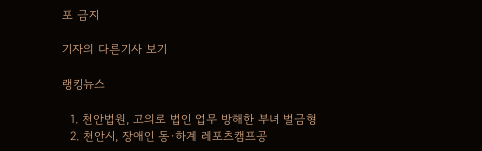포 금지

기자의 다른기사 보기

랭킹뉴스

  1. 천안법원, 고의로 법인 업무 방해한 부녀 벌금형
  2. 천안시, 장애인 동·하계 레포츠캠프공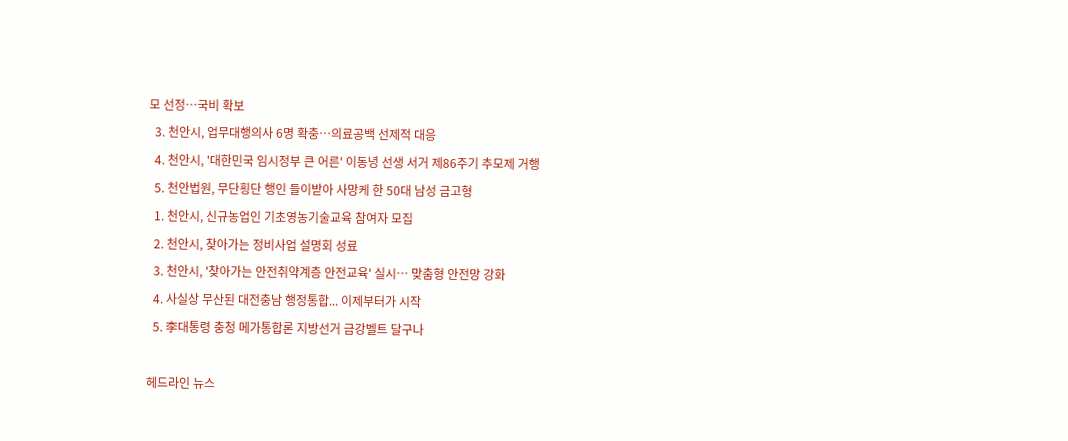모 선정…국비 확보
  3. 천안시, 업무대행의사 6명 확충…의료공백 선제적 대응
  4. 천안시, '대한민국 임시정부 큰 어른' 이동녕 선생 서거 제86주기 추모제 거행
  5. 천안법원, 무단횡단 행인 들이받아 사망케 한 50대 남성 금고형
  1. 천안시, 신규농업인 기초영농기술교육 참여자 모집
  2. 천안시, 찾아가는 정비사업 설명회 성료
  3. 천안시, '찾아가는 안전취약계층 안전교육' 실시… 맞춤형 안전망 강화
  4. 사실상 무산된 대전충남 행정통합... 이제부터가 시작
  5. 李대통령 충청 메가통합론 지방선거 금강벨트 달구나

헤드라인 뉴스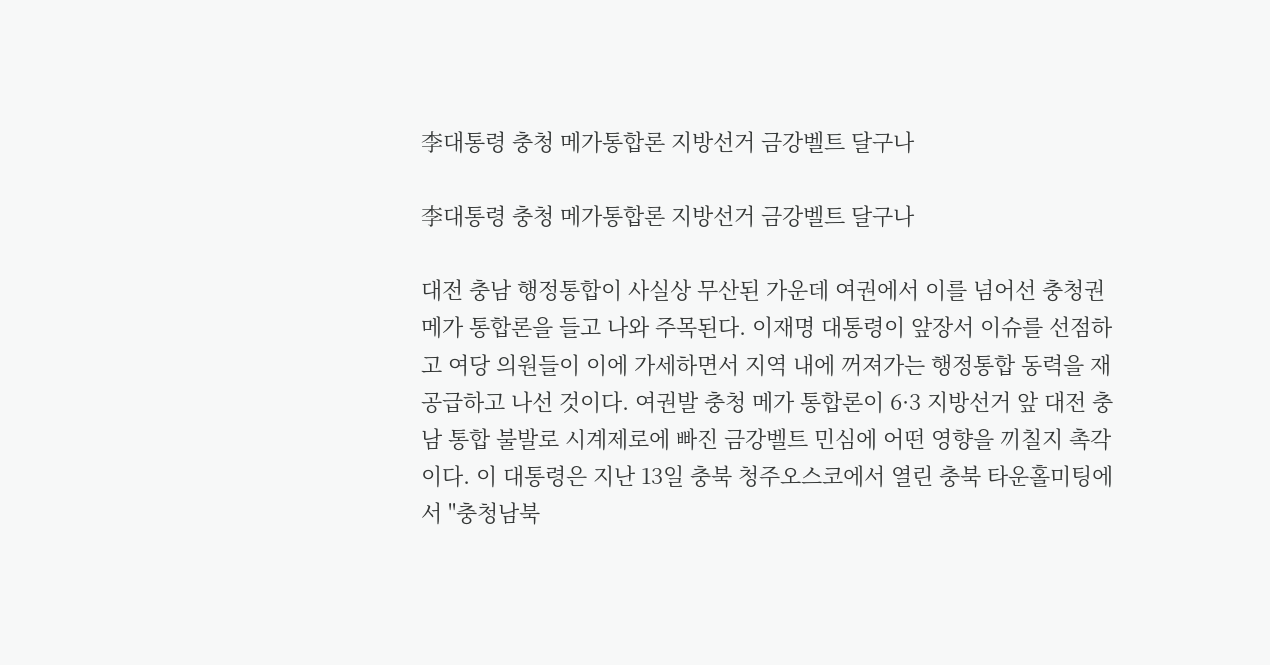李대통령 충청 메가통합론 지방선거 금강벨트 달구나

李대통령 충청 메가통합론 지방선거 금강벨트 달구나

대전 충남 행정통합이 사실상 무산된 가운데 여권에서 이를 넘어선 충청권 메가 통합론을 들고 나와 주목된다. 이재명 대통령이 앞장서 이슈를 선점하고 여당 의원들이 이에 가세하면서 지역 내에 꺼져가는 행정통합 동력을 재공급하고 나선 것이다. 여권발 충청 메가 통합론이 6·3 지방선거 앞 대전 충남 통합 불발로 시계제로에 빠진 금강벨트 민심에 어떤 영향을 끼칠지 촉각이다. 이 대통령은 지난 13일 충북 청주오스코에서 열린 충북 타운홀미팅에서 "충청남북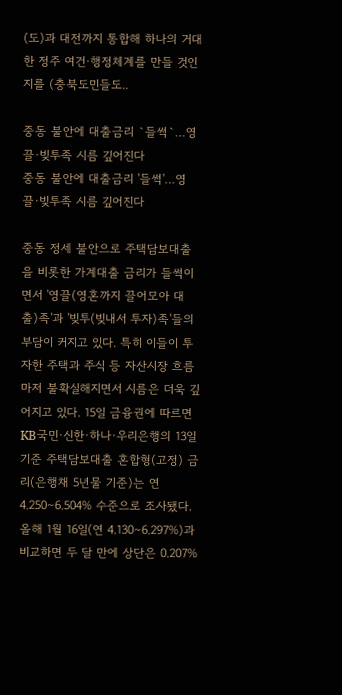(도)과 대전까지 통합해 하나의 거대한 정주 여건·행정체계를 만들 것인지를 (충북도민들도..

중동 불안에 대출금리 `들썩`…영끌·빚투족 시름 깊어진다
중동 불안에 대출금리 '들썩'…영끌·빚투족 시름 깊어진다

중동 정세 불안으로 주택담보대출을 비롯한 가계대출 금리가 들썩이면서 '영끌(영혼까지 끌어모아 대출)족'과 '빚투(빚내서 투자)족'들의 부담이 커지고 있다. 특히 이들이 투자한 주택과 주식 등 자산시장 흐름마저 불확실해지면서 시름은 더욱 깊어지고 있다. 15일 금융권에 따르면 KB국민·신한·하나·우리은행의 13일 기준 주택담보대출 혼합형(고정) 금리(은행채 5년물 기준)는 연 4.250∼6.504% 수준으로 조사됐다. 올해 1월 16일(연 4.130∼6.297%)과 비교하면 두 달 만에 상단은 0.207%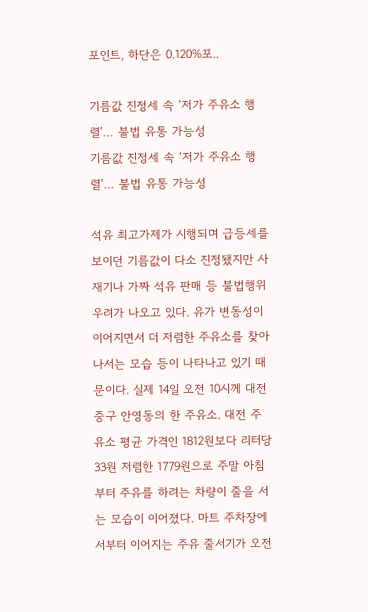포인트, 하단은 0.120%포..

기름값 진정세 속 ‘저가 주유소 행렬’… 불법 유통 가능성
기름값 진정세 속 ‘저가 주유소 행렬’… 불법 유통 가능성

석유 최고가제가 시행되며 급등세를 보이던 기름값이 다소 진정됐지만 사재기나 가짜 석유 판매 등 불법행위 우려가 나오고 있다. 유가 변동성이 이어지면서 더 저렴한 주유소를 찾아 나서는 모습 등이 나타나고 있기 때문이다. 실제 14일 오전 10시께 대전 중구 안영동의 한 주유소. 대전 주유소 평균 가격인 1812원보다 리터당 33원 저렴한 1779원으로 주말 아침부터 주유를 하려는 차량이 줄을 서는 모습이 이어졌다. 마트 주차장에서부터 이어지는 주유 줄서기가 오전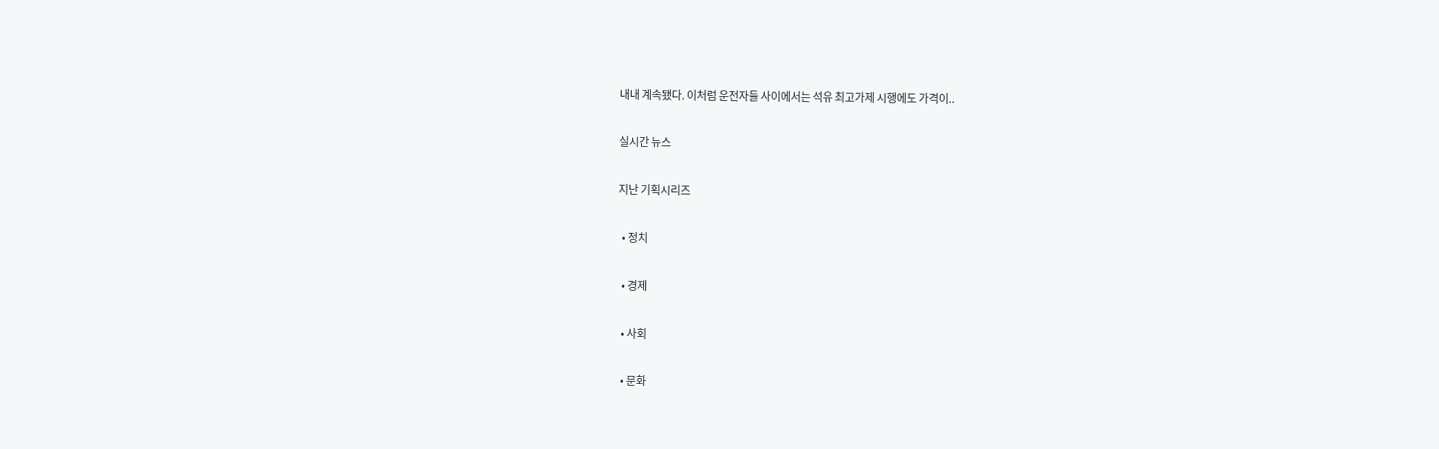내내 계속됐다. 이처럼 운전자들 사이에서는 석유 최고가제 시행에도 가격이..

실시간 뉴스

지난 기획시리즈

  • 정치

  • 경제

  • 사회

  • 문화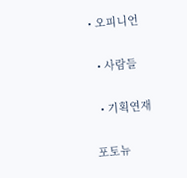• 오피니언

  • 사람들

  • 기획연재

포토뉴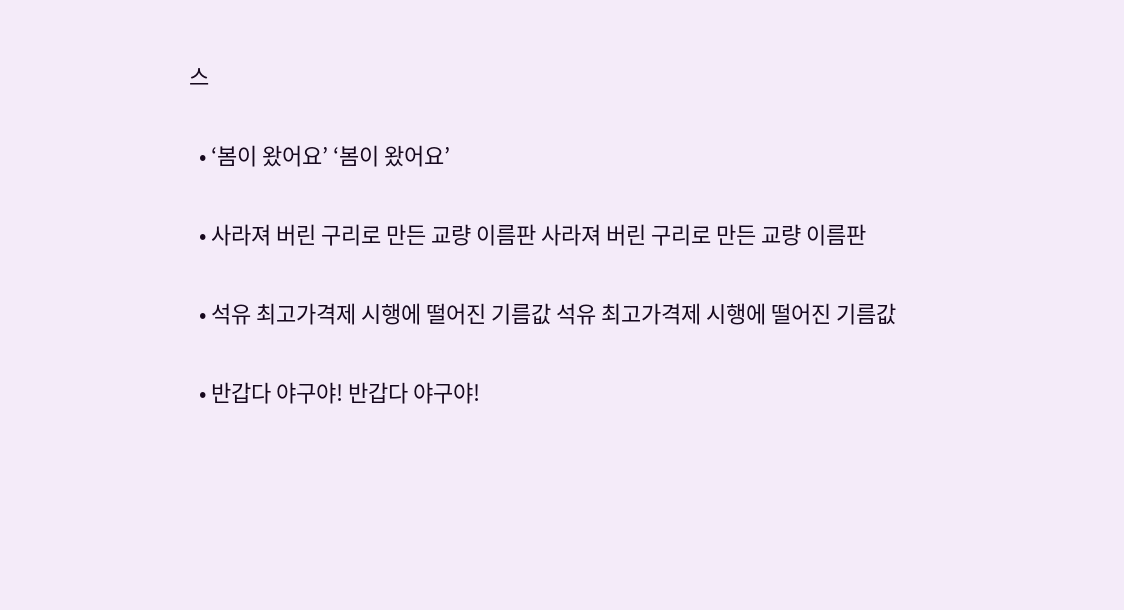스

  • ‘봄이 왔어요’ ‘봄이 왔어요’

  • 사라져 버린 구리로 만든 교량 이름판 사라져 버린 구리로 만든 교량 이름판

  • 석유 최고가격제 시행에 떨어진 기름값 석유 최고가격제 시행에 떨어진 기름값

  • 반갑다 야구야! 반갑다 야구야!